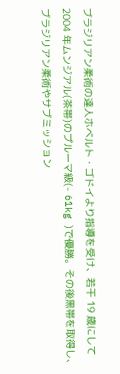ブラジリアン柔術の達人ホベルト・ゴドイより指導を受け、若干 19 歳にして 2004 年ムンジアル(茶帯)のプルーマ級(- 61kg )で優勝。その後黒帯を取得し、ブラジリアン柔術やサブミッション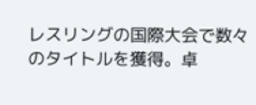レスリングの国際大会で数々のタイトルを獲得。卓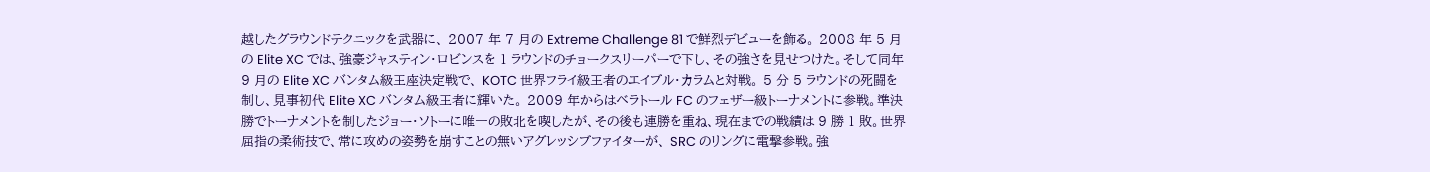越したグラウンドテクニックを武器に、 2007 年 7 月の Extreme Challenge 81 で鮮烈デビューを飾る。 2008 年 5 月の Elite XC では、強豪ジャスティン・ロビンスを 1 ラウンドのチョークスリーパーで下し、その強さを見せつけた。そして同年 9 月の Elite XC バンタム級王座決定戦で、 KOTC 世界フライ級王者のエイブル・カラムと対戦。 5 分 5 ラウンドの死闘を制し、見事初代 Elite XC バンタム級王者に輝いた。 2009 年からはベラトール FC のフェザー級トーナメントに参戦。準決勝でトーナメントを制したジョー・ソトーに唯一の敗北を喫したが、その後も連勝を重ね、現在までの戦績は 9 勝 1 敗。世界屈指の柔術技で、常に攻めの姿勢を崩すことの無いアグレッシブファイターが、 SRC のリングに電撃参戦。強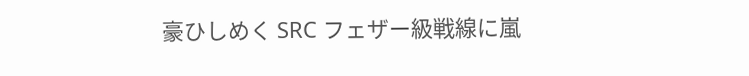豪ひしめく SRC フェザー級戦線に嵐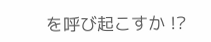を呼び起こすか !?